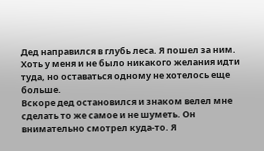Дед направился в глубь леса. Я пошел за ним. Хоть у меня и не было никакого желания идти туда, но оставаться одному не хотелось еще больше.
Вскоре дед остановился и знаком велел мне сделать то же самое и не шуметь. Он внимательно смотрел куда-то. Я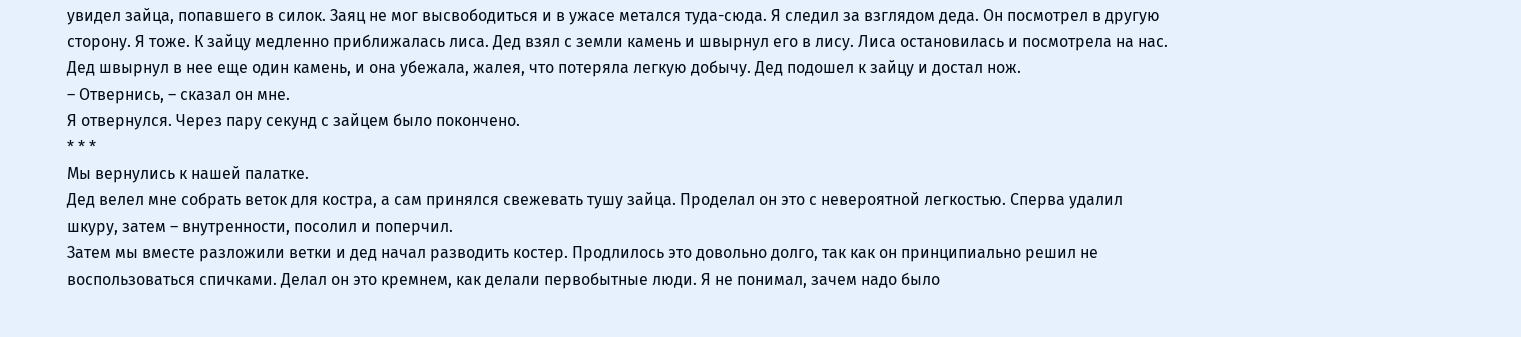увидел зайца, попавшего в силок. Заяц не мог высвободиться и в ужасе метался туда-сюда. Я следил за взглядом деда. Он посмотрел в другую сторону. Я тоже. К зайцу медленно приближалась лиса. Дед взял с земли камень и швырнул его в лису. Лиса остановилась и посмотрела на нас. Дед швырнул в нее еще один камень, и она убежала, жалея, что потеряла легкую добычу. Дед подошел к зайцу и достал нож.
– Отвернись, – сказал он мне.
Я отвернулся. Через пару секунд с зайцем было покончено.
* * *
Мы вернулись к нашей палатке.
Дед велел мне собрать веток для костра, а сам принялся свежевать тушу зайца. Проделал он это с невероятной легкостью. Сперва удалил шкуру, затем – внутренности, посолил и поперчил.
Затем мы вместе разложили ветки и дед начал разводить костер. Продлилось это довольно долго, так как он принципиально решил не воспользоваться спичками. Делал он это кремнем, как делали первобытные люди. Я не понимал, зачем надо было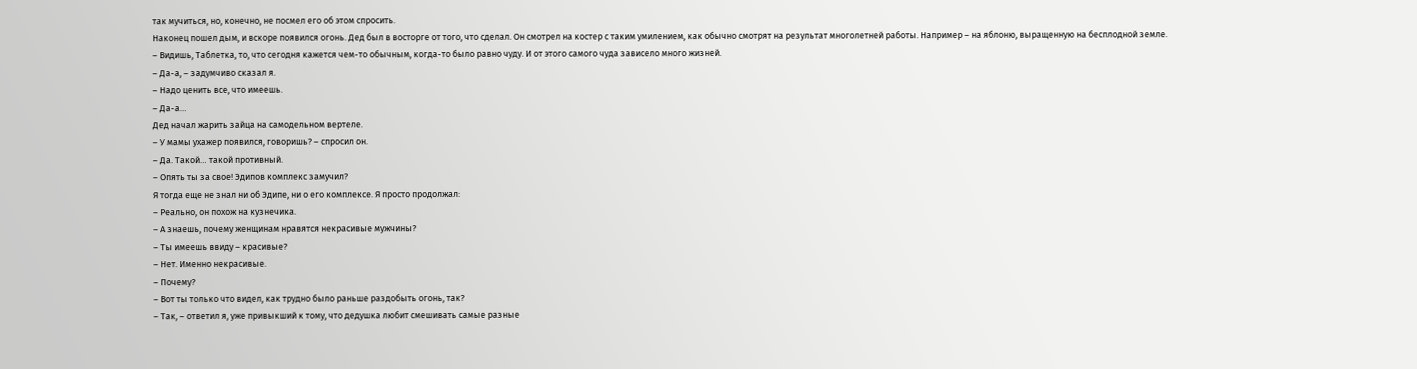так мучиться, но, конечно, не посмел его об этом спросить.
Наконец пошел дым, и вскоре появился огонь. Дед был в восторге от того, что сделал. Он смотрел на костер с таким умилением, как обычно смотрят на результат многолетней работы. Например – на яблоню, выращенную на бесплодной земле.
– Видишь, Таблетка, то, что сегодня кажется чем-то обычным, когда-то было равно чуду. И от этого самого чуда зависело много жизней.
– Да-а, – задумчиво сказал я.
– Надо ценить все, что имеешь.
– Да-а…
Дед начал жарить зайца на самодельном вертеле.
– У мамы ухажер появился, говоришь? – спросил он.
– Да. Такой… такой противный.
– Опять ты за свое! Эдипов комплекс замучил?
Я тогда еще не знал ни об Эдипе, ни о его комплексе. Я просто продолжал:
– Реально, он похож на кузнечика.
– А знаешь, почему женщинам нравятся некрасивые мужчины?
– Ты имеешь ввиду – красивые?
– Нет. Именно некрасивые.
– Почему?
– Вот ты только что видел, как трудно было раньше раздобыть огонь, так?
– Так, – ответил я, уже привыкший к тому, что дедушка любит смешивать самые разные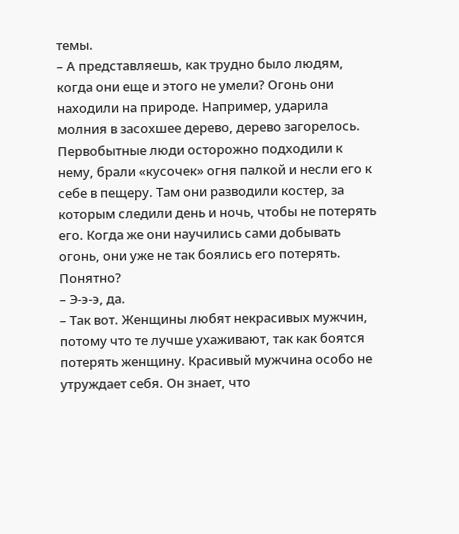темы.
– А представляешь, как трудно было людям, когда они еще и этого не умели? Огонь они находили на природе. Например, ударила молния в засохшее дерево, дерево загорелось. Первобытные люди осторожно подходили к нему, брали «кусочек» огня палкой и несли его к себе в пещеру. Там они разводили костер, за которым следили день и ночь, чтобы не потерять его. Когда же они научились сами добывать огонь, они уже не так боялись его потерять. Понятно?
– Э-э-э, да.
– Так вот. Женщины любят некрасивых мужчин, потому что те лучше ухаживают, так как боятся потерять женщину. Красивый мужчина особо не утруждает себя. Он знает, что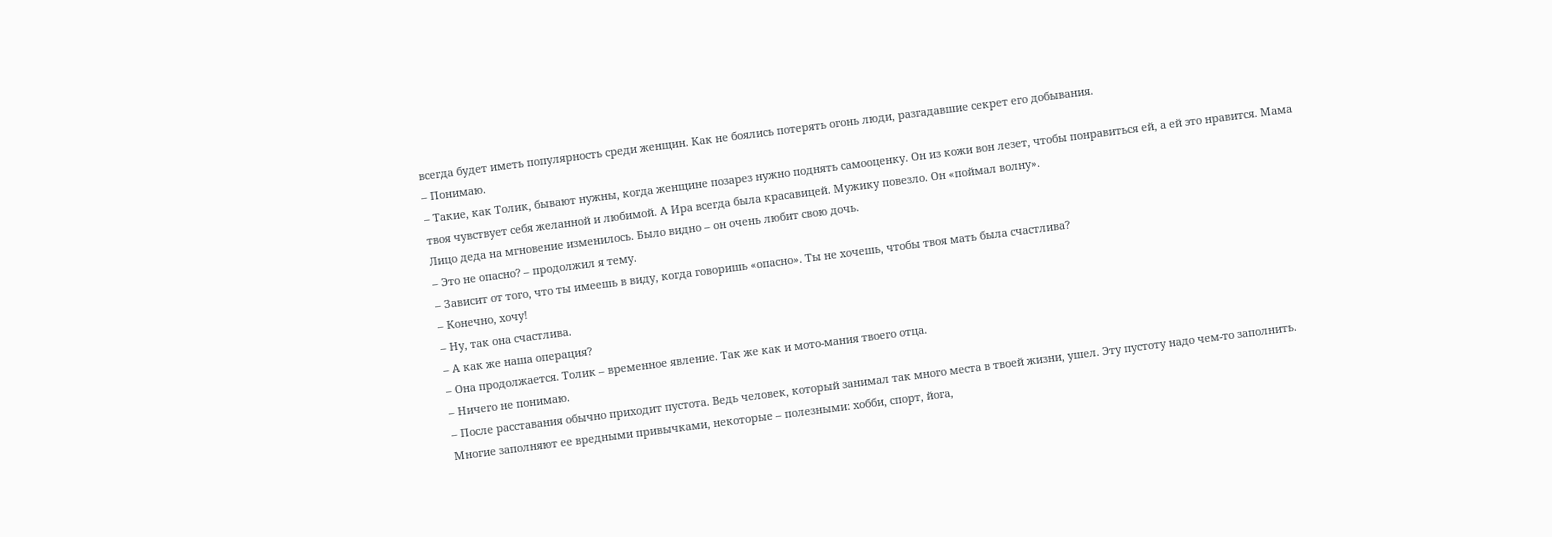всегда будет иметь популярность среди женщин. Как не боялись потерять огонь люди, разгадавшие секрет его добывания.
– Понимаю.
– Такие, как Толик, бывают нужны, когда женщине позарез нужно поднять самооценку. Он из кожи вон лезет, чтобы понравиться ей, а ей это нравится. Мама твоя чувствует себя желанной и любимой. А Ира всегда была красавицей. Мужику повезло. Он «поймал волну».
Лицо деда на мгновение изменилось. Было видно – он очень любит свою дочь.
– Это не опасно? – продолжил я тему.
– Зависит от того, что ты имеешь в виду, когда говоришь «опасно». Ты не хочешь, чтобы твоя мать была счастлива?
– Конечно, хочу!
– Ну, так она счастлива.
– А как же наша операция?
– Она продолжается. Толик – временное явление. Так же как и мото-мания твоего отца.
– Ничего не понимаю.
– После расставания обычно приходит пустота. Ведь человек, который занимал так много места в твоей жизни, ушел. Эту пустоту надо чем-то заполнить. Многие заполняют ее вредными привычками, некоторые – полезными: хобби, спорт, йога,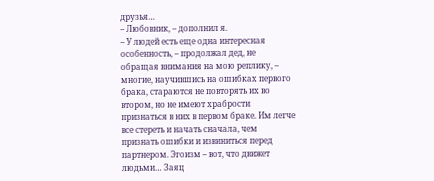друзья…
– Любовник, – дополнил я.
– У людей есть еще одна интересная особенность, – продолжал дед, не обращая внимания на мою реплику, – многие, научившись на ошибках первого брака, стараются не повторять их во втором, но не имеют храбрости признаться в них в первом браке. Им легче все стереть и начать сначала, чем признать ошибки и извиниться перед партнером. Эгоизм – вот, что движет людьми… Заяц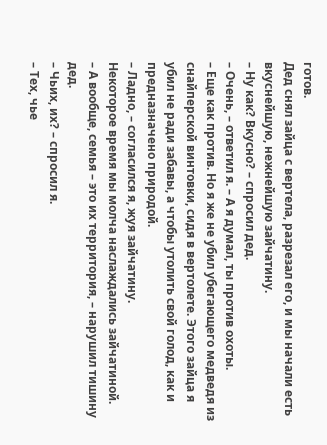готов.
Дед снял зайца с вертела, разрезал его, и мы начали есть вкуснейшую, нежнейшую зайчатину.
– Ну как? Вкусно? – спросил дед.
– Очень, – ответил я. – А я думал, ты против охоты.
– Еще как против. Но я же не убил убегающего медведя из снайперской винтовки, сидя в вертолете. Этого зайца я убил не ради забавы, а чтобы утолить свой голод, как и предназначено природой.
– Ладно, – согласился я, жуя зайчатину.
Некоторое время мы молча наслаждались зайчатиной.
– А вообще, семья – это их территория, – нарушил тишину дед.
– Чьих, их? – спросил я.
– Тех, чье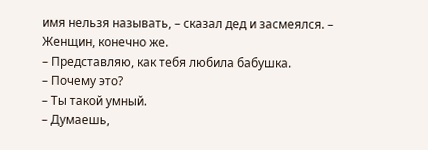имя нельзя называть, – сказал дед и засмеялся. – Женщин, конечно же.
– Представляю, как тебя любила бабушка.
– Почему это?
– Ты такой умный.
– Думаешь,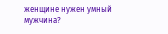женщине нужен умный мужчина?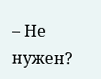– Не нужен?